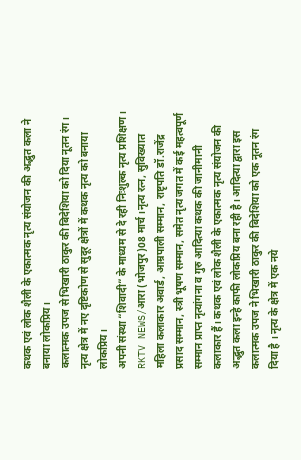कथक एवं लोक शैली के एकात्मक नृत्य संयोजन की अद्भुत कला ने बनाया लोकप्रिय।
कलात्मक उपज से भिखारी ठाकुर की बिदेशिया को दिया नूतन रंग।
नृत्य क्षेत्र में नए दृष्टिकोण से सुदूर क्षेत्रों में कथक नृत्य को बनाया लोकप्रिय।
अपनी संस्था “शिवादी” के माध्यम से दे रही निःशुल्क नृत्य प्रशिक्षण।
RKTV NEWS/आरा (भोजपुर)08 मार्च।नृत्य रत्न, सुविख्यात महिला कलाकार अवार्ड, आम्रपाली सम्मान, राष्टृपति डॉ.राजेंद्र प्रसाद सम्मान, स्त्री भूषण सम्मान, समेत नृत्य जगत में कई महत्वपूर्ण सम्मान प्राप्त नृत्यांगना व गुरु आदित्या कथक की जानीमानी कलाकार हैं। कथक एवं लोक शैली के एकात्मक नृत्य संयोजन की अद्भुत कला इन्हे काफी लोकप्रिय बना रही है। आदित्या द्वारा इस कलात्मक उपज ने भिखारी ठाकुर की बिदेशिया को एक नूतन रंग दिया है । नृत्य के क्षेत्र में एक नये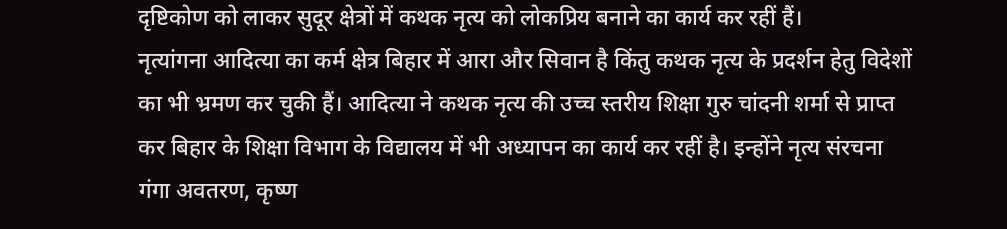दृष्टिकोण को लाकर सुदूर क्षेत्रों में कथक नृत्य को लोकप्रिय बनाने का कार्य कर रहीं हैं।
नृत्यांगना आदित्या का कर्म क्षेत्र बिहार में आरा और सिवान है किंतु कथक नृत्य के प्रदर्शन हेतु विदेशों का भी भ्रमण कर चुकी हैं। आदित्या ने कथक नृत्य की उच्च स्तरीय शिक्षा गुरु चांदनी शर्मा से प्राप्त कर बिहार के शिक्षा विभाग के विद्यालय में भी अध्यापन का कार्य कर रहीं है। इन्होंने नृत्य संरचना गंगा अवतरण, कृष्ण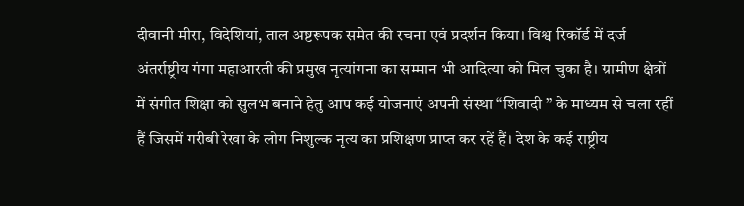दीवानी मीरा, विदेशियां, ताल अष्टरूपक समेत की रचना एवं प्रदर्शन किया। विश्व रिकॉर्ड में दर्ज अंतर्राष्ट्रीय गंगा महाआरती की प्रमुख नृत्यांगना का सम्मान भी आदित्या को मिल चुका है। ग्रामीण क्षेत्रों में संगीत शिक्षा को सुलभ बनाने हेतु आप कई योजनाएं अपनी संस्था “शिवादी ” के माध्यम से चला रहीं हैं जिसमें गरीबी रेखा के लोग निशुल्क नृत्य का प्रशिक्षण प्राप्त कर रहें हैं। देश के कई राष्ट्रीय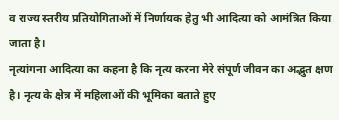व राज्य स्तरीय प्रतियोगिताओं में निर्णायक हेतु भी आदित्या को आमंत्रित किया जाता है।
नृत्यांगना आदित्या का कहना है कि नृत्य करना मेरे संपूर्ण जीवन का अद्भुत क्षण है। नृत्य के क्षेत्र में महिलाओं की भूमिका बताते हुए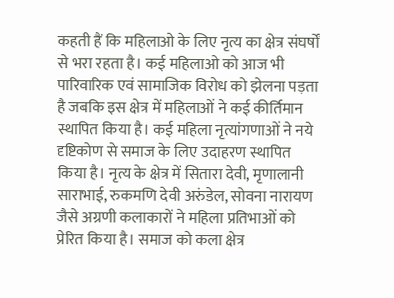कहती हैं कि महिलाओ के लिए नृत्य का क्षेत्र संघर्षों से भरा रहता है। कई महिलाओ को आज भी पारिवारिक एवं सामाजिक विरोध को झेलना पड़ता है जबकि इस क्षेत्र में महिलाओं ने कई कीर्तिमान स्थापित किया है। कई महिला नृत्यांगणाओं ने नये दृष्टिकोण से समाज के लिए उदाहरण स्थापित किया है। नृत्य के क्षेत्र में सितारा देवी, मृणालानी साराभाई, रुकमणि देवी अरुंडेल, सोवना नारायण जैसे अग्रणी कलाकारों ने महिला प्रतिभाओं को प्रेरित किया है। समाज को कला क्षेत्र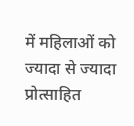में महिलाओं को ज्यादा से ज्यादा प्रोत्साहित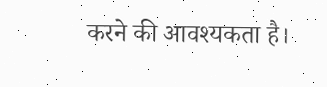करने की आवश्यकता है।